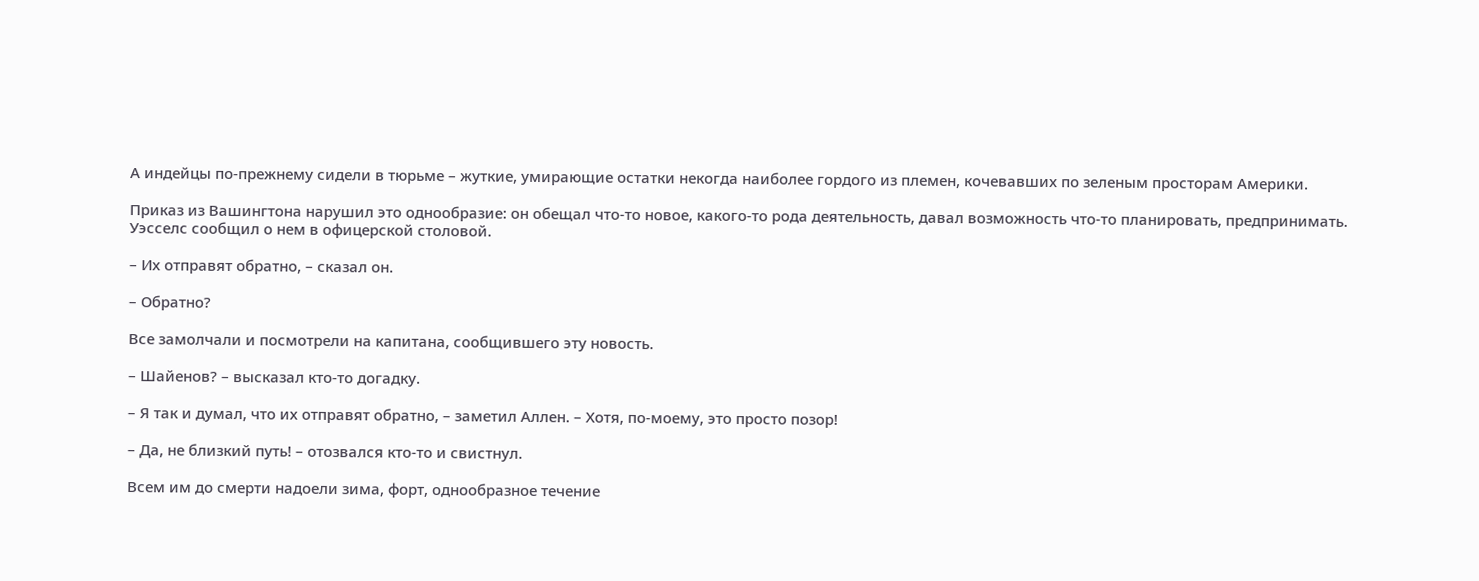А индейцы по-прежнему сидели в тюрьме – жуткие, умирающие остатки некогда наиболее гордого из племен, кочевавших по зеленым просторам Америки.

Приказ из Вашингтона нарушил это однообразие: он обещал что-то новое, какого-то рода деятельность, давал возможность что-то планировать, предпринимать. Уэсселс сообщил о нем в офицерской столовой.

– Их отправят обратно, – сказал он.

– Обратно?

Все замолчали и посмотрели на капитана, сообщившего эту новость.

– Шайенов? – высказал кто-то догадку.

– Я так и думал, что их отправят обратно, – заметил Аллен. – Хотя, по-моему, это просто позор!

– Да, не близкий путь! – отозвался кто-то и свистнул.

Всем им до смерти надоели зима, форт, однообразное течение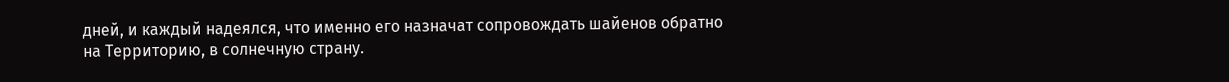дней, и каждый надеялся, что именно его назначат сопровождать шайенов обратно на Территорию, в солнечную страну.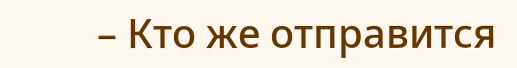– Кто же отправится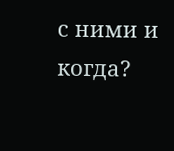с ними и когда?